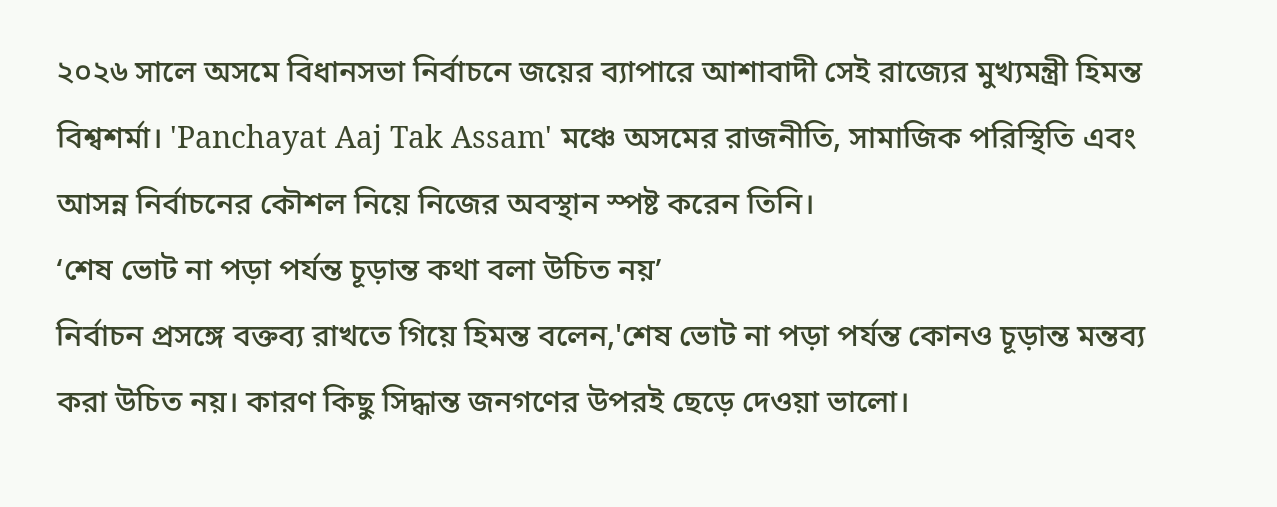২০২৬ সালে অসমে বিধানসভা নির্বাচনে জয়ের ব্যাপারে আশাবাদী সেই রাজ্যের মুখ্যমন্ত্রী হিমন্ত বিশ্বশর্মা। 'Panchayat Aaj Tak Assam' মঞ্চে অসমের রাজনীতি, সামাজিক পরিস্থিতি এবং আসন্ন নির্বাচনের কৌশল নিয়ে নিজের অবস্থান স্পষ্ট করেন তিনি।
‘শেষ ভোট না পড়া পর্যন্ত চূড়ান্ত কথা বলা উচিত নয়’
নির্বাচন প্রসঙ্গে বক্তব্য রাখতে গিয়ে হিমন্ত বলেন,'শেষ ভোট না পড়া পর্যন্ত কোনও চূড়ান্ত মন্তব্য করা উচিত নয়। কারণ কিছু সিদ্ধান্ত জনগণের উপরই ছেড়ে দেওয়া ভালো।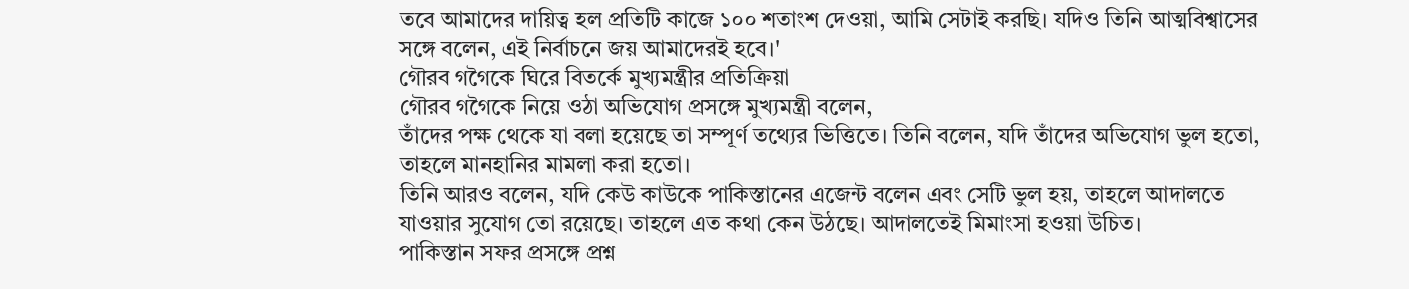তবে আমাদের দায়িত্ব হল প্রতিটি কাজে ১০০ শতাংশ দেওয়া, আমি সেটাই করছি। যদিও তিনি আত্মবিশ্বাসের সঙ্গে বলেন, এই নির্বাচনে জয় আমাদেরই হবে।'
গৌরব গগৈকে ঘিরে বিতর্কে মুখ্যমন্ত্রীর প্রতিক্রিয়া
গৌরব গগৈকে নিয়ে ওঠা অভিযোগ প্রসঙ্গে মুখ্যমন্ত্রী বলেন,
তাঁদের পক্ষ থেকে যা বলা হয়েছে তা সম্পূর্ণ তথ্যের ভিত্তিতে। তিনি বলেন, যদি তাঁদের অভিযোগ ভুল হতো, তাহলে মানহানির মামলা করা হতো।
তিনি আরও বলেন, যদি কেউ কাউকে পাকিস্তানের এজেন্ট বলেন এবং সেটি ভুল হয়, তাহলে আদালতে যাওয়ার সুযোগ তো রয়েছে। তাহলে এত কথা কেন উঠছে। আদালতেই মিমাংসা হওয়া উচিত।
পাকিস্তান সফর প্রসঙ্গে প্রশ্ন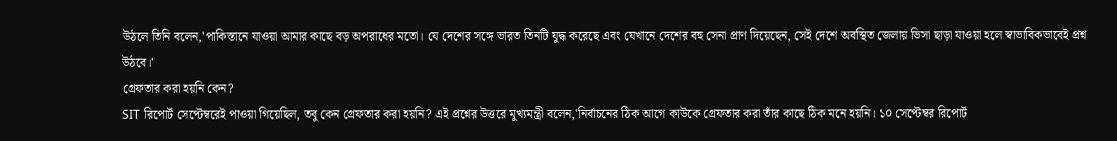উঠলে তিনি বলেন,'পাকিস্তানে যাওয়া আমার কাছে বড় অপরাধের মতো। যে দেশের সঙ্গে ভারত তিনটি যুদ্ধ করেছে এবং যেখানে দেশের বহু সেনা প্রাণ দিয়েছেন, সেই দেশে অবস্থিত জেলায় ভিসা ছাড়া যাওয়া হলে স্বাভাবিকভাবেই প্রশ্ন উঠবে।'
গ্রেফতার করা হয়নি কেন?
SIT রিপোর্ট সেপ্টেম্বরেই পাওয়া গিয়েছিল, তবু কেন গ্রেফতার করা হয়নি? এই প্রশ্নের উত্তরে মুখ্যমন্ত্রী বলেন,'নির্বাচনের ঠিক আগে কাউকে গ্রেফতার করা তাঁর কাছে ঠিক মনে হয়নি। ১০ সেপ্টেম্বর রিপোর্ট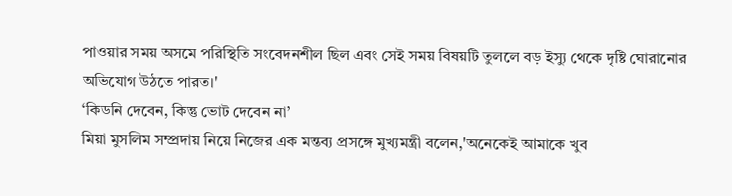পাওয়ার সময় অসমে পরিস্থিতি সংবেদনশীল ছিল এবং সেই সময় বিষয়টি তুললে বড় ইস্যু থেকে দৃষ্টি ঘোরানোর অভিযোগ উঠতে পারত।'
‘কিডনি দেবেন, কিন্তু ভোট দেবেন না’
মিয়া মুসলিম সম্প্রদায় নিয়ে নিজের এক মন্তব্য প্রসঙ্গে মুখ্যমন্ত্রী বলেন,'অনেকেই আমাকে খুব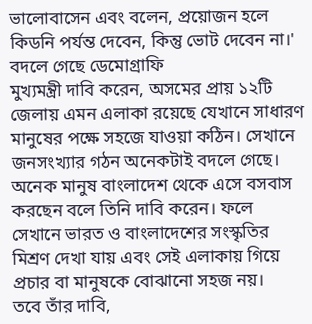ভালোবাসেন এবং বলেন, প্রয়োজন হলে কিডনি পর্যন্ত দেবেন, কিন্তু ভোট দেবেন না।'
বদলে গেছে ডেমোগ্রাফি
মুখ্যমন্ত্রী দাবি করেন, অসমের প্রায় ১২টি জেলায় এমন এলাকা রয়েছে যেখানে সাধারণ মানুষের পক্ষে সহজে যাওয়া কঠিন। সেখানে জনসংখ্যার গঠন অনেকটাই বদলে গেছে। অনেক মানুষ বাংলাদেশ থেকে এসে বসবাস করছেন বলে তিনি দাবি করেন। ফলে সেখানে ভারত ও বাংলাদেশের সংস্কৃতির মিশ্রণ দেখা যায় এবং সেই এলাকায় গিয়ে প্রচার বা মানুষকে বোঝানো সহজ নয়।
তবে তাঁর দাবি,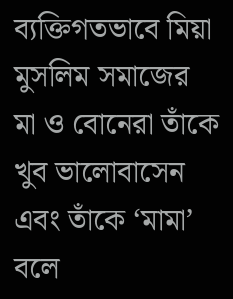ব্যক্তিগতভাবে মিয়া মুসলিম সমাজের মা ও বোনেরা তাঁকে খুব ভালোবাসেন এবং তাঁকে ‘মামা’ বলে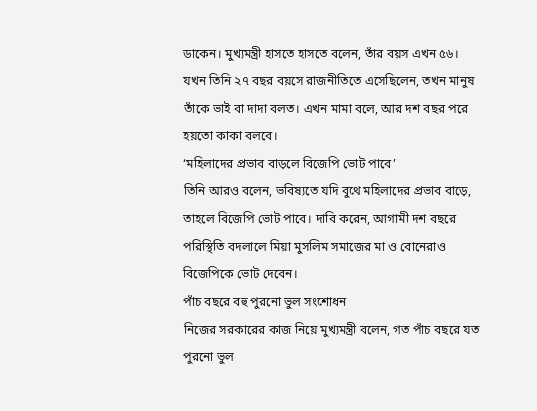ডাকেন। মুখ্যমন্ত্রী হাসতে হাসতে বলেন, তাঁর বয়স এখন ৫৬। যখন তিনি ২৭ বছর বয়সে রাজনীতিতে এসেছিলেন, তখন মানুষ তাঁকে ভাই বা দাদা বলত। এখন মামা বলে, আর দশ বছর পরে হয়তো কাকা বলবে।
‘মহিলাদের প্রভাব বাড়লে বিজেপি ভোট পাবে’
তিনি আরও বলেন, ভবিষ্যতে যদি বুথে মহিলাদের প্রভাব বাড়ে, তাহলে বিজেপি ভোট পাবে। দাবি করেন, আগামী দশ বছরে পরিস্থিতি বদলালে মিয়া মুসলিম সমাজের মা ও বোনেরাও বিজেপিকে ভোট দেবেন।
পাঁচ বছরে বহু পুরনো ভুল সংশোধন
নিজের সরকারের কাজ নিয়ে মুখ্যমন্ত্রী বলেন, গত পাঁচ বছরে যত পুরনো ভুল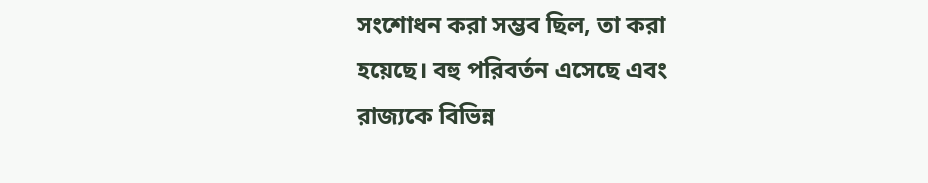সংশোধন করা সম্ভব ছিল, তা করা হয়েছে। বহু পরিবর্তন এসেছে এবং রাজ্যকে বিভিন্ন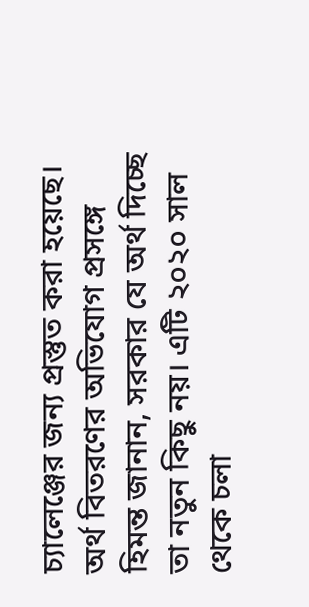চ্যালেঞ্জের জন্য প্রস্তুত করা হয়েছে।
অর্থ বিতরণের অভিযোগ প্রসঙ্গে হিমন্ত জানান, সরকার যে অর্থ দিচ্ছে তা নতুন কিছু নয়। এটি ২০২০ সাল থেকে চলা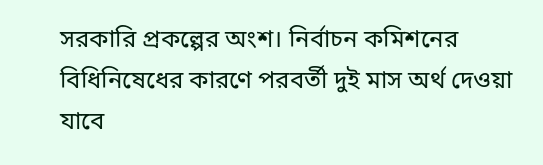সরকারি প্রকল্পের অংশ। নির্বাচন কমিশনের বিধিনিষেধের কারণে পরবর্তী দুই মাস অর্থ দেওয়া যাবে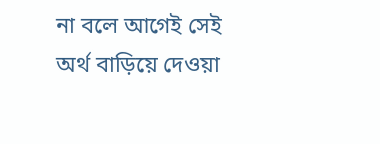না বলে আগেই সেই অর্থ বাড়িয়ে দেওয়া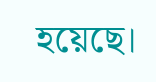হয়েছে।